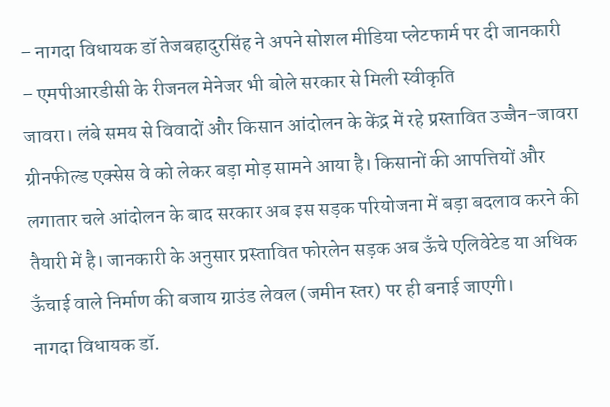– नागदा विधायक डॉ तेजबहादुरसिंह ने अपने सोशल मीडिया प्लेटफार्म पर दी जानकारी
– एमपीआरडीसी के रीजनल मेनेजर भी बोले सरकार से मिली स्वीकृति
जावरा। लंबे समय से विवादों और किसान आंदोलन के केंद्र में रहे प्रस्तावित उज्जैन-जावरा ग्रीनफील्ड एक्सेस वे को लेकर बड़ा मोड़ सामने आया है। किसानों की आपत्तियों और लगातार चले आंदोलन के बाद सरकार अब इस सड़क परियोजना में बड़ा बदलाव करने की तैयारी में है। जानकारी के अनुसार प्रस्तावित फोरलेन सड़क अब ऊँचे एलिवेटेड या अधिक ऊँचाई वाले निर्माण की बजाय ग्राउंड लेवल (जमीन स्तर) पर ही बनाई जाएगी।
नागदा विधायक डॉ.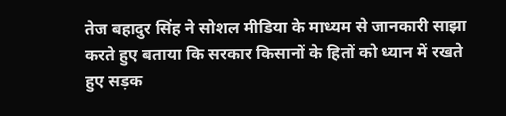तेज बहादुर सिंह ने सोशल मीडिया के माध्यम से जानकारी साझा करते हुए बताया कि सरकार किसानों के हितों को ध्यान में रखते हुए सड़क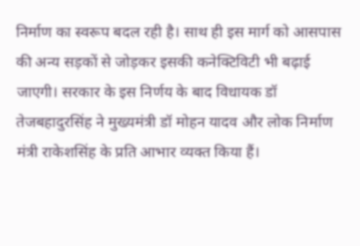निर्माण का स्वरूप बदल रही है। साथ ही इस मार्ग को आसपास की अन्य सड़कों से जोड़कर इसकी कनेक्टिविटी भी बढ़ाई जाएगी। सरकार के इस निर्णय के बाद विधायक डॉ तेजबहादुरसिंह ने मुख्यमंत्री डॉ मोहन यादव और लोक निर्माण मंत्री राकेशसिंह के प्रति आभार व्यक्त किया हैं।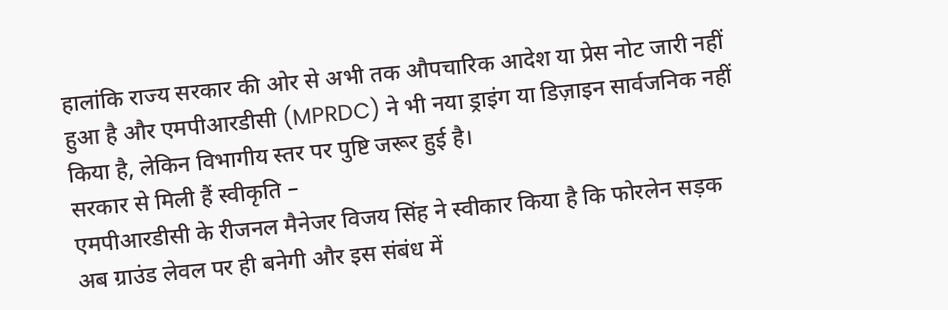हालांकि राज्य सरकार की ओर से अभी तक औपचारिक आदेश या प्रेस नोट जारी नहीं हुआ है और एमपीआरडीसी (MPRDC) ने भी नया ड्राइंग या डिज़ाइन सार्वजनिक नहीं किया है, लेकिन विभागीय स्तर पर पुष्टि जरूर हुई है।
सरकार से मिली हैं स्वीकृति –
एमपीआरडीसी के रीजनल मैनेजर विजय सिंह ने स्वीकार किया है कि फोरलेन सड़क अब ग्राउंड लेवल पर ही बनेगी और इस संबंध में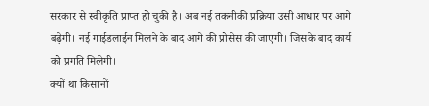सरकार से स्वीकृति प्राप्त हो चुकी है। अब नई तकनीकी प्रक्रिया उसी आधार पर आगे बढ़ेगी। नई गाईडलाईन मिलने के बाद आगे की प्रोसेस की जाएगी। जिसके बाद कार्य को प्रगति मिलेगी।
क्यों था किसानों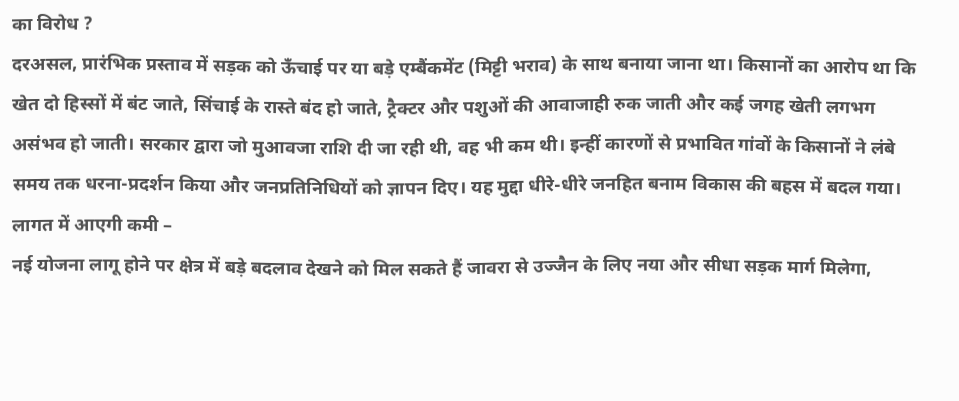का विरोध ?
दरअसल, प्रारंभिक प्रस्ताव में सड़क को ऊँचाई पर या बड़े एम्बैंकमेंट (मिट्टी भराव) के साथ बनाया जाना था। किसानों का आरोप था कि खेत दो हिस्सों में बंट जाते, सिंचाई के रास्ते बंद हो जाते, ट्रैक्टर और पशुओं की आवाजाही रुक जाती और कई जगह खेती लगभग असंभव हो जाती। सरकार द्वारा जो मुआवजा राशि दी जा रही थी, वह भी कम थी। इन्हीं कारणों से प्रभावित गांवों के किसानों ने लंबे समय तक धरना-प्रदर्शन किया और जनप्रतिनिधियों को ज्ञापन दिए। यह मुद्दा धीरे-धीरे जनहित बनाम विकास की बहस में बदल गया।
लागत में आएगी कमी –
नई योजना लागू होने पर क्षेत्र में बड़े बदलाव देखने को मिल सकते हैं जावरा से उज्जैन के लिए नया और सीधा सड़क मार्ग मिलेगा,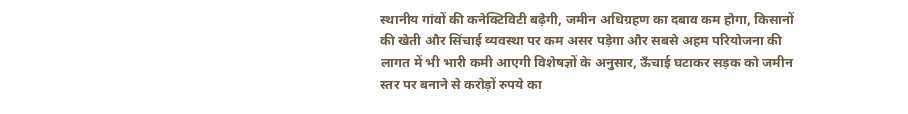स्थानीय गांवों की कनेक्टिविटी बढ़ेगी, जमीन अधिग्रहण का दबाव कम होगा, किसानों की खेती और सिंचाई व्यवस्था पर कम असर पड़ेगा और सबसे अहम परियोजना की लागत में भी भारी कमी आएगी विशेषज्ञों के अनुसार, ऊँचाई घटाकर सड़क को जमीन स्तर पर बनाने से करोड़ों रुपये का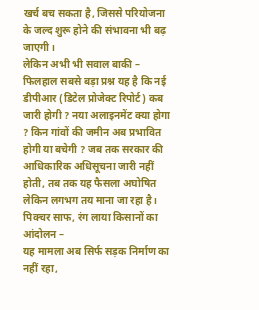खर्च बच सकता है, जिससे परियोजना के जल्द शुरू होने की संभावना भी बढ़ जाएगी।
लेकिन अभी भी सवाल बाकी –
फिलहाल सबसे बड़ा प्रश्न यह है कि नई डीपीआर (डिटेल प्रोजेक्ट रिपोर्ट) कब जारी होगी ? नया अलाइनमेंट क्या होगा ? किन गांवों की जमीन अब प्रभावित होगी या बचेगी ? जब तक सरकार की आधिकारिक अधिसूचना जारी नहीं होती, तब तक यह फैसला अघोषित लेकिन लगभग तय माना जा रहा है।
पिक्चर साफ, रंग लाया किसानों का आंदोलन –
यह मामला अब सिर्फ सड़क निर्माण का नहीं रहा,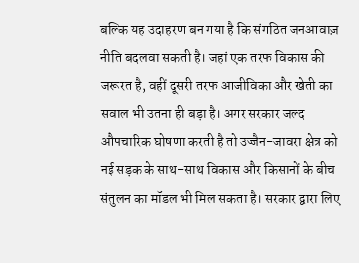बल्कि यह उदाहरण बन गया है कि संगठित जनआवाज़ नीति बदलवा सकती है। जहां एक तरफ विकास की जरूरत है, वहीं दूसरी तरफ आजीविका और खेती का सवाल भी उतना ही बड़ा है। अगर सरकार जल्द औपचारिक घोषणा करती है तो उज्जैन-जावरा क्षेत्र को नई सड़क के साथ-साथ विकास और किसानों के बीच संतुलन का मॉडल भी मिल सकता है। सरकार द्वारा लिए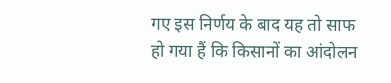गए इस निर्णय के बाद यह तो साफ हो गया हैं कि किसानों का आंदोलन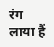रंग लाया हैं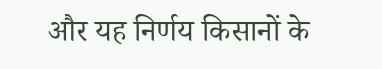और यह निर्णय किसानों के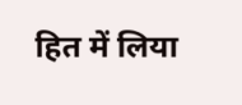हित में लिया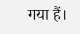गया हैं।